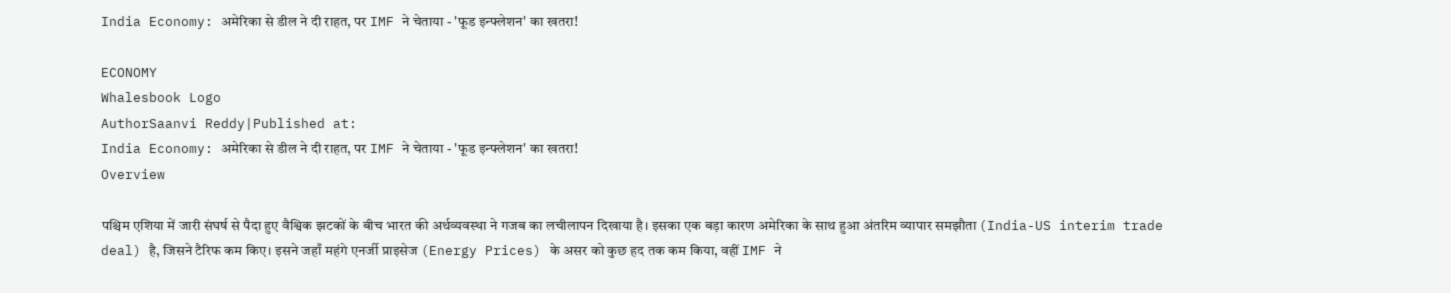India Economy: अमेरिका से डील ने दी राहत, पर IMF ने चेताया - 'फूड इन्फ्लेशन' का खतरा!

ECONOMY
Whalesbook Logo
AuthorSaanvi Reddy|Published at:
India Economy: अमेरिका से डील ने दी राहत, पर IMF ने चेताया - 'फूड इन्फ्लेशन' का खतरा!
Overview

पश्चिम एशिया में जारी संघर्ष से पैदा हुए वैश्विक झटकों के बीच भारत की अर्थव्यवस्था ने गजब का लचीलापन दिखाया है। इसका एक बड़ा कारण अमेरिका के साथ हुआ अंतरिम व्यापार समझौता (India-US interim trade deal) है, जिसने टैरिफ कम किए। इसने जहाँ महंगे एनर्जी प्राइसेज (Energy Prices) के असर को कुछ हद तक कम किया, वहीं IMF ने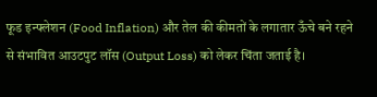फूड इन्फ्लेशन (Food Inflation) और तेल की कीमतों के लगातार ऊँचे बने रहने से संभावित आउटपुट लॉस (Output Loss) को लेकर चिंता जताई है।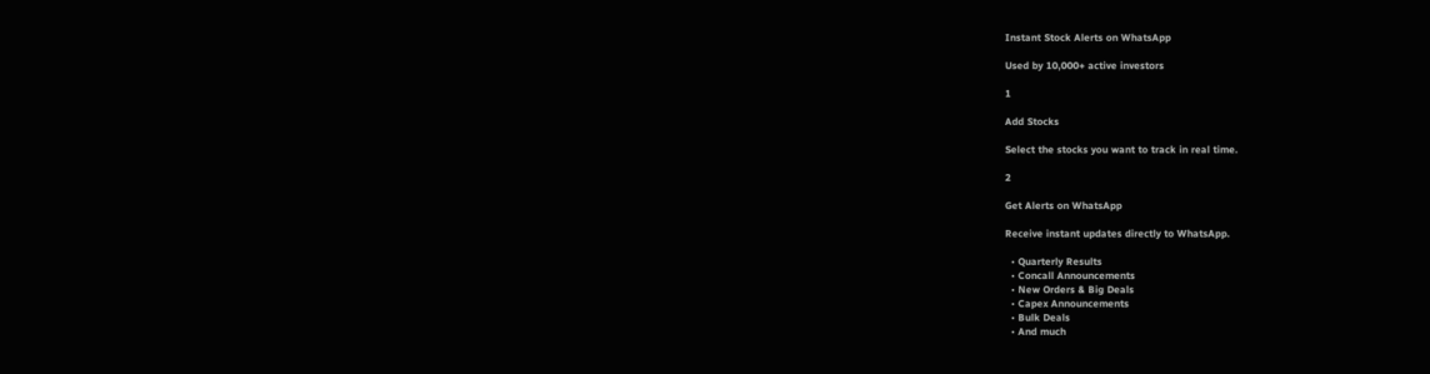Instant Stock Alerts on WhatsApp

Used by 10,000+ active investors

1

Add Stocks

Select the stocks you want to track in real time.

2

Get Alerts on WhatsApp

Receive instant updates directly to WhatsApp.

  • Quarterly Results
  • Concall Announcements
  • New Orders & Big Deals
  • Capex Announcements
  • Bulk Deals
  • And much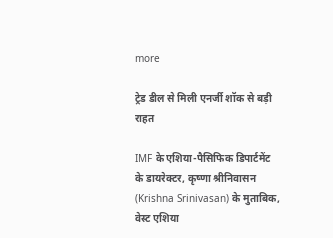more

ट्रेड डील से मिली एनर्जी शॉक से बड़ी राहत

IMF के एशिया-पैसिफिक डिपार्टमेंट के डायरेक्टर, कृष्णा श्रीनिवासन (Krishna Srinivasan) के मुताबिक, वेस्ट एशिया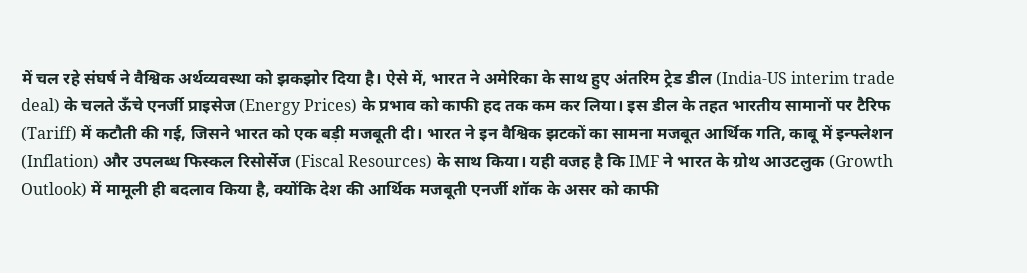में चल रहे संघर्ष ने वैश्विक अर्थव्यवस्था को झकझोर दिया है। ऐसे में, भारत ने अमेरिका के साथ हुए अंतरिम ट्रेड डील (India-US interim trade deal) के चलते ऊँचे एनर्जी प्राइसेज (Energy Prices) के प्रभाव को काफी हद तक कम कर लिया। इस डील के तहत भारतीय सामानों पर टैरिफ (Tariff) में कटौती की गई, जिसने भारत को एक बड़ी मजबूती दी। भारत ने इन वैश्विक झटकों का सामना मजबूत आर्थिक गति, काबू में इन्फ्लेशन (Inflation) और उपलब्ध फिस्कल रिसोर्सेज (Fiscal Resources) के साथ किया। यही वजह है कि IMF ने भारत के ग्रोथ आउटलुक (Growth Outlook) में मामूली ही बदलाव किया है, क्योंकि देश की आर्थिक मजबूती एनर्जी शॉक के असर को काफी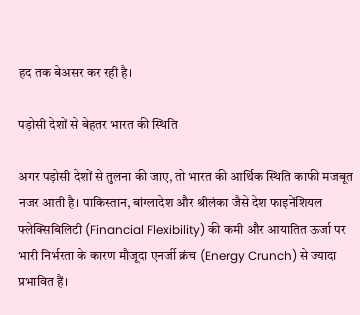हद तक बेअसर कर रही है।

पड़ोसी देशों से बेहतर भारत की स्थिति

अगर पड़ोसी देशों से तुलना की जाए, तो भारत की आर्थिक स्थिति काफी मजबूत नजर आती है। पाकिस्तान, बांग्लादेश और श्रीलंका जैसे देश फाइनेंशियल फ्लेक्सिबिलिटी (Financial Flexibility) की कमी और आयातित ऊर्जा पर भारी निर्भरता के कारण मौजूदा एनर्जी क्रंच (Energy Crunch) से ज्यादा प्रभावित हैं।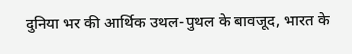दुनिया भर की आर्थिक उथल-पुथल के बावजूद, भारत के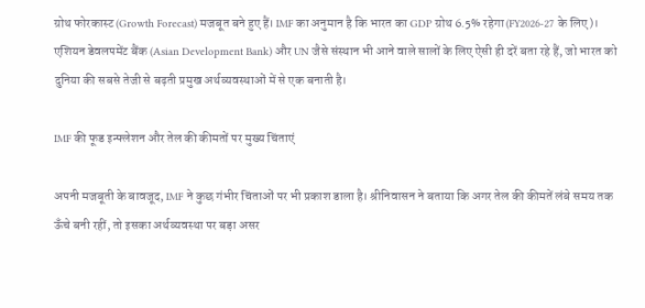ग्रोथ फोरकास्ट (Growth Forecast) मजबूत बने हुए हैं। IMF का अनुमान है कि भारत का GDP ग्रोथ 6.5% रहेगा (FY2026-27 के लिए)। एशियन डेवलपमेंट बैंक (Asian Development Bank) और UN जैसे संस्थान भी आने वाले सालों के लिए ऐसी ही दरें बता रहे हैं, जो भारत को दुनिया की सबसे तेजी से बढ़ती प्रमुख अर्थव्यवस्थाओं में से एक बनाती है।

IMF की फूड इन्फ्लेशन और तेल की कीमतों पर मुख्य चिंताएं

अपनी मजबूती के बावजूद, IMF ने कुछ गंभीर चिंताओं पर भी प्रकाश डाला है। श्रीनिवासन ने बताया कि अगर तेल की कीमतें लंबे समय तक ऊँचे बनी रहीं, तो इसका अर्थव्यवस्था पर बड़ा असर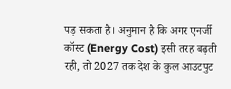पड़ सकता है। अनुमान है कि अगर एनर्जी कॉस्ट (Energy Cost) इसी तरह बढ़ती रही, तो 2027 तक देश के कुल आउटपुट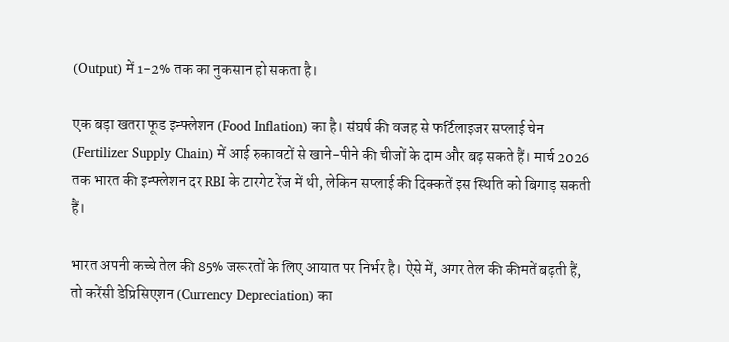(Output) में 1-2% तक का नुकसान हो सकता है।

एक बड़ा खतरा फूड इन्फ्लेशन (Food Inflation) का है। संघर्ष की वजह से फर्टिलाइजर सप्लाई चेन (Fertilizer Supply Chain) में आई रुकावटों से खाने-पीने की चीजों के दाम और बढ़ सकते हैं। मार्च 2026 तक भारत की इन्फ्लेशन दर RBI के टारगेट रेंज में थी, लेकिन सप्लाई की दिक्कतें इस स्थिति को बिगाड़ सकती हैं।

भारत अपनी कच्चे तेल की 85% जरूरतों के लिए आयात पर निर्भर है। ऐसे में, अगर तेल की कीमतें बढ़ती हैं, तो करेंसी डेप्रिसिएशन (Currency Depreciation) का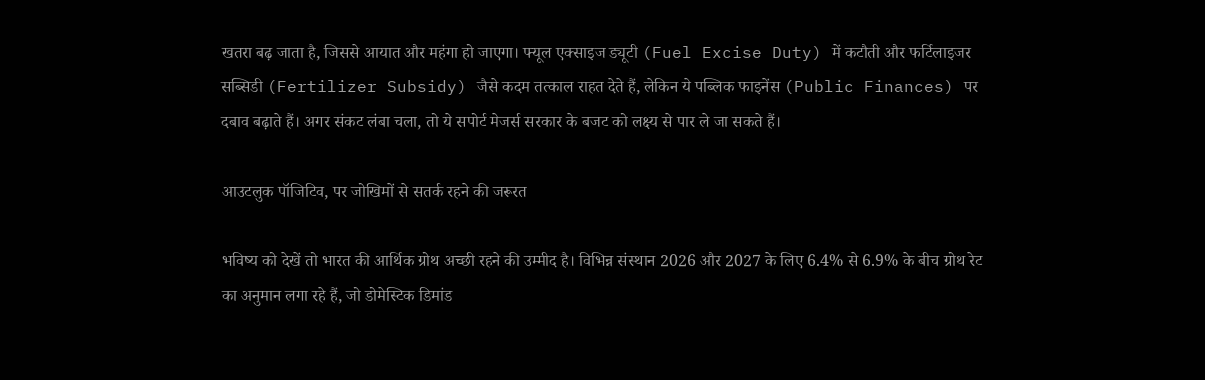खतरा बढ़ जाता है, जिससे आयात और महंगा हो जाएगा। फ्यूल एक्साइज ड्यूटी (Fuel Excise Duty) में कटौती और फर्टिलाइजर सब्सिडी (Fertilizer Subsidy) जैसे कदम तत्काल राहत देते हैं, लेकिन ये पब्लिक फाइनेंस (Public Finances) पर दबाव बढ़ाते हैं। अगर संकट लंबा चला, तो ये सपोर्ट मेजर्स सरकार के बजट को लक्ष्य से पार ले जा सकते हैं।

आउटलुक पॉजिटिव, पर जोखिमों से सतर्क रहने की जरूरत

भविष्य को देखें तो भारत की आर्थिक ग्रोथ अच्छी रहने की उम्मीद है। विभिन्न संस्थान 2026 और 2027 के लिए 6.4% से 6.9% के बीच ग्रोथ रेट का अनुमान लगा रहे हैं, जो डोमेस्टिक डिमांड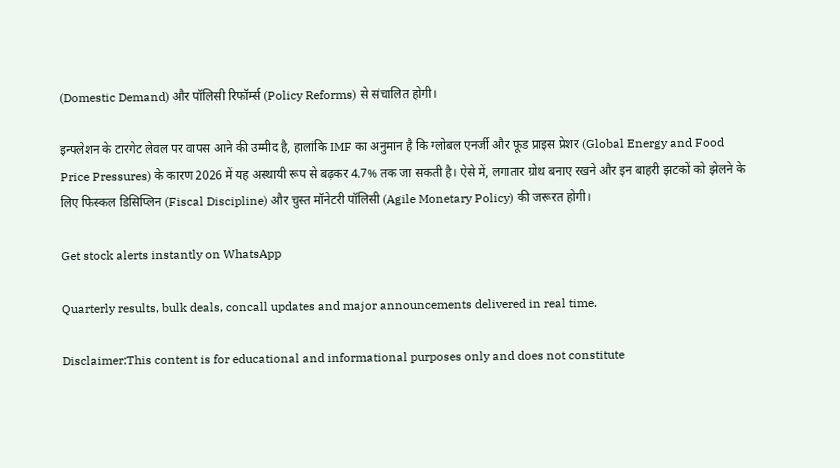(Domestic Demand) और पॉलिसी रिफॉर्म्स (Policy Reforms) से संचालित होगी।

इन्फ्लेशन के टारगेट लेवल पर वापस आने की उम्मीद है, हालांकि IMF का अनुमान है कि ग्लोबल एनर्जी और फूड प्राइस प्रेशर (Global Energy and Food Price Pressures) के कारण 2026 में यह अस्थायी रूप से बढ़कर 4.7% तक जा सकती है। ऐसे में, लगातार ग्रोथ बनाए रखने और इन बाहरी झटकों को झेलने के लिए फिस्कल डिसिप्लिन (Fiscal Discipline) और चुस्त मॉनेटरी पॉलिसी (Agile Monetary Policy) की जरूरत होगी।

Get stock alerts instantly on WhatsApp

Quarterly results, bulk deals, concall updates and major announcements delivered in real time.

Disclaimer:This content is for educational and informational purposes only and does not constitute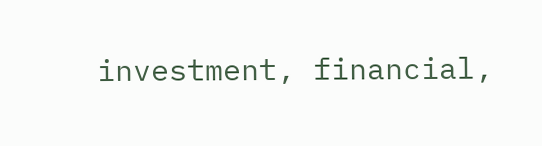investment, financial,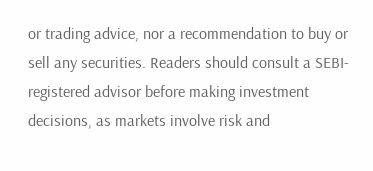or trading advice, nor a recommendation to buy or sell any securities. Readers should consult a SEBI-registered advisor before making investment decisions, as markets involve risk and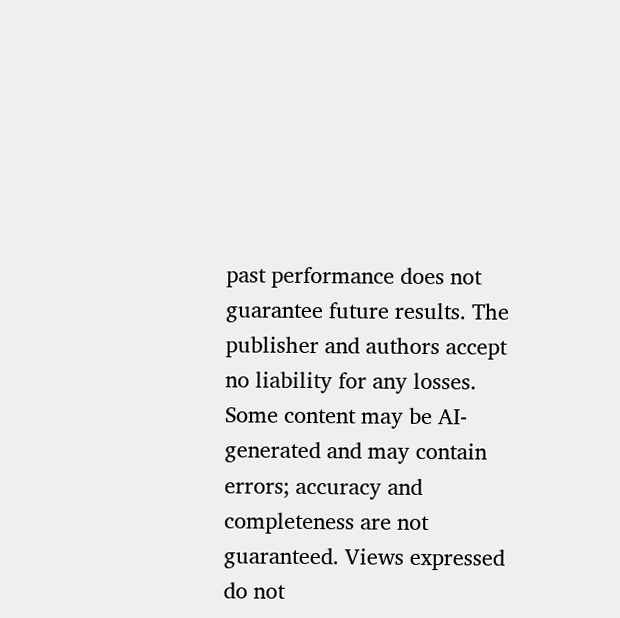past performance does not guarantee future results. The publisher and authors accept no liability for any losses. Some content may be AI-generated and may contain errors; accuracy and completeness are not guaranteed. Views expressed do not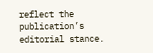reflect the publication’s editorial stance.